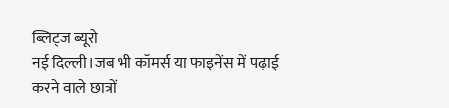ब्लिट्ज ब्यूरो
नई दिल्ली।जब भी कॉमर्स या फाइनेंस में पढ़ाई करने वाले छात्रों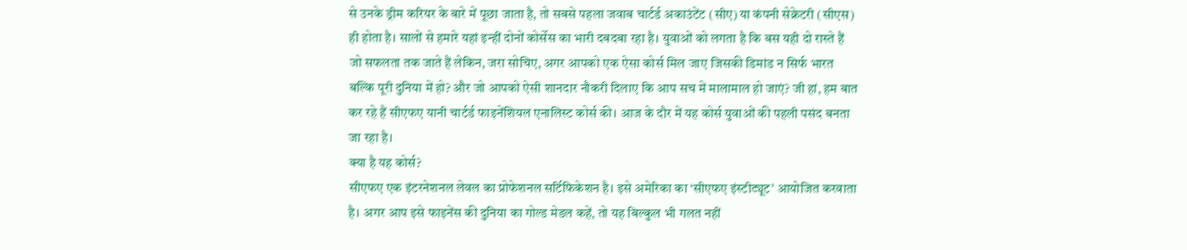से उनके ड्रीम करियर के बारे में पूछा जाता है, तो सबसे पहला जवाब चार्टर्ड अकाउंटेंट (सीए) या कंपनी सेक्रेटरी (सीएस) ही होता है। सालों से हमारे यहां इन्हीं दोनों कोर्सेस का भारी दबदबा रहा है। युवाओं को लगता है कि बस यही दो रास्ते हैं जो सफलता तक जाते हैं लेकिन, जरा सोचिए, अगर आपको एक ऐसा कोर्स मिल जाए जिसकी डिमांड न सिर्फ भारत बल्कि पूरी दुनिया में हो? और जो आपको ऐसी शानदार नौकरी दिलाए कि आप सच में मालामाल हो जाएं? जी हां, हम बात कर रहे हैं सीएफए यानी चार्टर्ड फाइनेंशियल एनालिस्ट कोर्स की। आज के दौर में यह कोर्स युवाओं की पहली पसंद बनता जा रहा है।
क्या है यह कोर्स?
सीएफए एक इंटरनेशनल लेवल का प्रोफेशनल सर्टिफिकेशन है। इसे अमेरिका का ‘सीएफए इंस्टीट्यूट’ आयोजित करवाता है। अगर आप इसे फाइनेंस की दुनिया का गोल्ड मेडल कहें, तो यह बिल्कुल भी गलत नहीं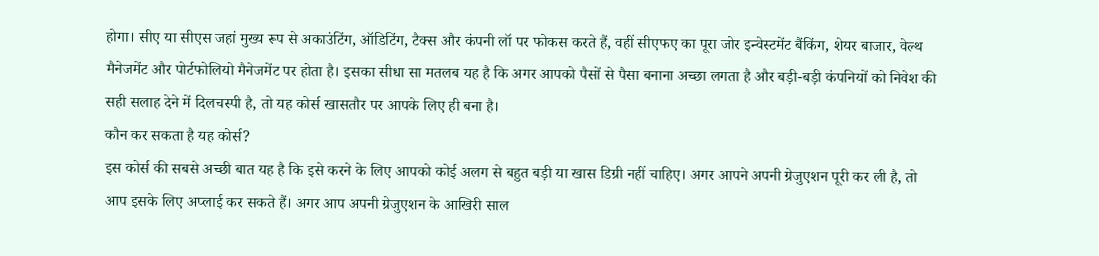होगा। सीए या सीएस जहां मुख्य रूप से अकाउंटिंग, ऑडिटिंग, टैक्स और कंपनी लॉ पर फोकस करते हैं, वहीं सीएफए का पूरा जोर इन्वेस्टमेंट बैंकिंग, शेयर बाजार, वेल्थ मैनेजमेंट और पोर्टफोलियो मैनेजमेंट पर होता है। इसका सीधा सा मतलब यह है कि अगर आपको पैसों से पैसा बनाना अच्छा लगता है और बड़ी-बड़ी कंपनियों को निवेश की सही सलाह देने में दिलचस्पी है, तो यह कोर्स खासतौर पर आपके लिए ही बना है।
कौन कर सकता है यह कोर्स?
इस कोर्स की सबसे अच्छी बात यह है कि इसे करने के लिए आपको कोई अलग से बहुत बड़ी या खास डिग्री नहीं चाहिए। अगर आपने अपनी ग्रेजुएशन पूरी कर ली है, तो आप इसके लिए अप्लाई कर सकते हैं। अगर आप अपनी ग्रेजुएशन के आखिरी साल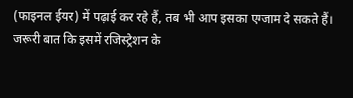(फाइनल ईयर) में पढ़ाई कर रहे हैं, तब भी आप इसका एग्जाम दे सकते हैं।
जरूरी बात कि इसमें रजिस्ट्रेशन के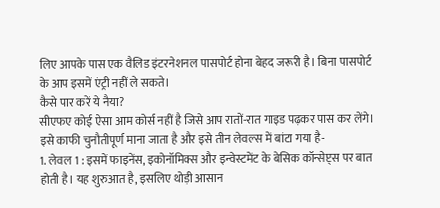लिए आपके पास एक वैलिड इंटरनेशनल पासपोर्ट होना बेहद जरूरी है। बिना पासपोर्ट के आप इसमें एंट्री नहीं ले सकते।
कैसे पार करें ये नैया?
सीएफए कोई ऐसा आम कोर्स नहीं है जिसे आप रातों-रात गाइड पढ़कर पास कर लेंगे। इसे काफी चुनौतीपूर्ण माना जाता है और इसे तीन लेवल्स में बांटा गया है-
1. लेवल 1 : इसमें फाइनेंस, इकोनॉमिक्स और इन्वेस्टमेंट के बेसिक कॉन्सेप्ट्स पर बात होती है। यह शुरुआत है, इसलिए थोड़ी आसान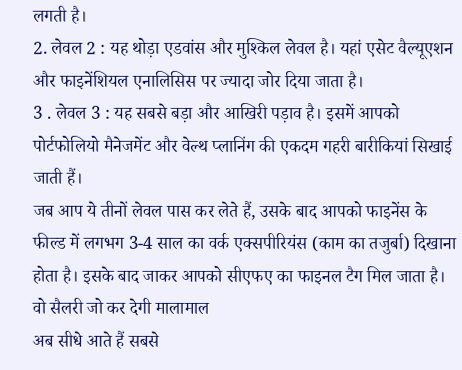लगती है।
2. लेवल 2 : यह थोड़ा एडवांस और मुश्किल लेवल है। यहां एसेट वैल्यूएशन और फाइनेंशियल एनालिसिस पर ज्यादा जोर दिया जाता है।
3 . लेवल 3 : यह सबसे बड़ा और आखिरी पड़ाव है। इसमें आपको पोर्टफोलियो मैनेजमेंट और वेल्थ प्लानिंग की एकदम गहरी बारीकियां सिखाई जाती हैं।
जब आप ये तीनों लेवल पास कर लेते हैं, उसके बाद आपको फाइनेंस के फील्ड में लगभग 3-4 साल का वर्क एक्सपीरियंस (काम का तजुर्बा) दिखाना होता है। इसके बाद जाकर आपको सीएफए का फाइनल टैग मिल जाता है।
वो सैलरी जो कर देगी मालामाल
अब सीधे आते हैं सबसे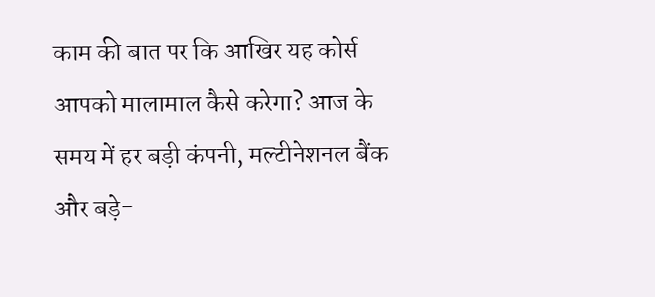काम की बात पर कि आखिर यह कोर्स आपको मालामाल कैसे करेगा? आज के समय में हर बड़ी कंपनी, मल्टीनेशनल बैंक और बड़े-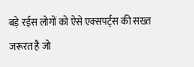बड़े रईस लोगों को ऐसे एक्सपर्ट्स की सख्त जरूरत है जो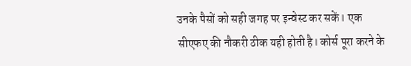उनके पैसों को सही जगह पर इन्वेस्ट कर सकें। एक सीएफए की नौकरी ठीक यही होती है। कोर्स पूरा करने के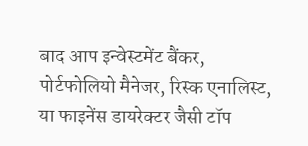बाद आप इन्वेस्टमेंट बैंकर, पोर्टफोलियो मैनेजर, रिस्क एनालिस्ट, या फाइनेंस डायरेक्टर जैसी टॉप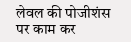लेवल की पोजीशंस पर काम कर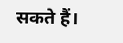सकते हैं।